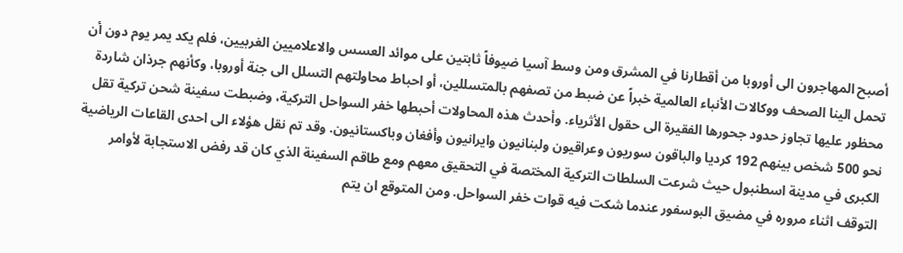أصبح المهاجرون الى أوروبا من أقطارنا في المشرق ومن وسط آسيا ضيوفاً ثابتين على موائد العسس والاعلاميين الغربيين، فلم يكد يمر يوم دون أن تحمل الينا الصحف ووكالات الأنباء العالمية خبراً عن ضبط من تصفهم بالمتسللين، أو احباط محاولتهم التسلل الى جنة أوروبا، وكأنهم جرذان شاردة محظور عليها تجاوز حدود جحورها الفقيرة الى حقول الأثرياء. وأحدث هذه المحاولات أحبطها خفر السواحل التركية، وضبطت سفينة شحن تركية تقل نحو 500 شخص بينهم 192 كرديا والباقون سوريون وعراقيون ولبنانيون وايرانيون وأفغان وباكستانيون. وقد تم نقل هؤلاء الى احدى القاعات الرياضية الكبرى في مدينة اسطنبول حيث شرعت السلطات التركية المختصة في التحقيق معهم ومع طاقم السفينة الذي كان قد رفض الاستجابة لأوامر التوقف اثناء مروره في مضيق البوسفور عندما شكت فيه قوات خفر السواحل. ومن المتوقع ان يتم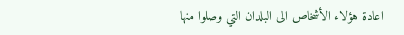اعادة هؤلاء الأشخاص الى البلدان التي وصلوا منها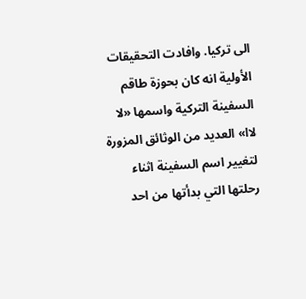الى تركيا. وافادت التحقيقات الأولية انه كان بحوزة طاقم السفينة التركية واسمها «لا لاا» العديد من الوثائق المزورة لتغيير اسم السفينة اثناء رحلتها التي بدأتها من احد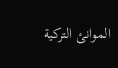الموانئ التركية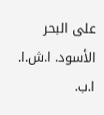على البحر الأسود. ا.ش.ا. ا.ب.